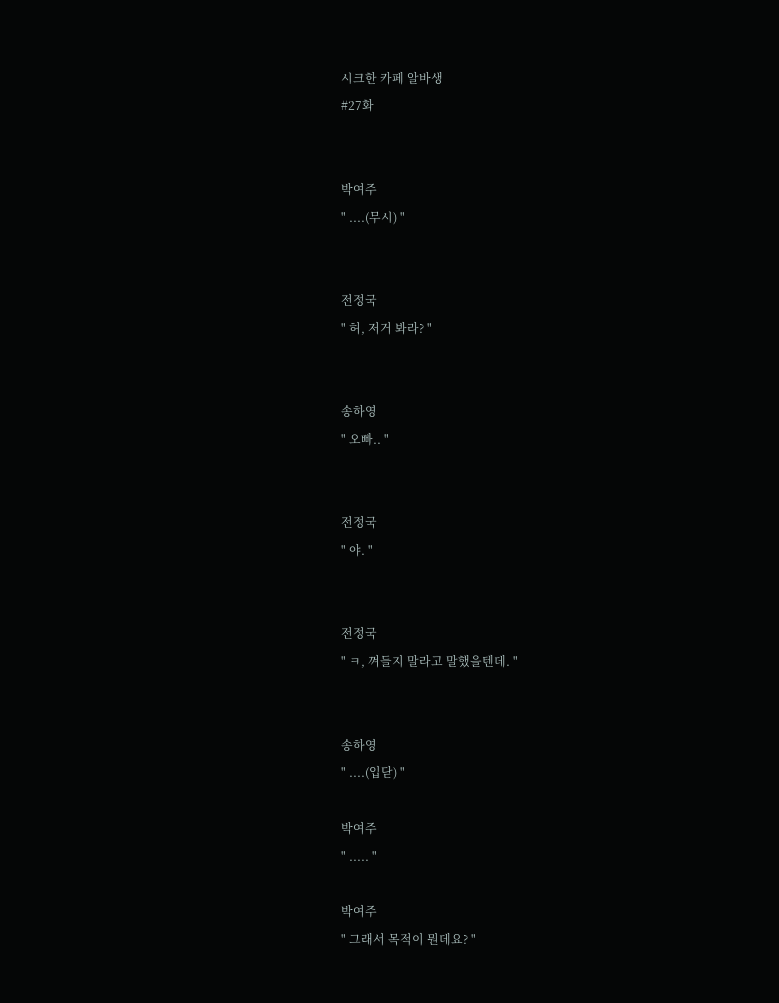시크한 카페 알바생
#27화


박여주
" ....(무시) "


전정국
" 허, 저거 봐라? "


송하영
" 오빠.. "


전정국
" 야. "


전정국
" ㅋ, 껴들지 말라고 말했을텐데. "


송하영
" ....(입닫) "

박여주
" ..... "

박여주
" 그래서 목적이 뭔데요? "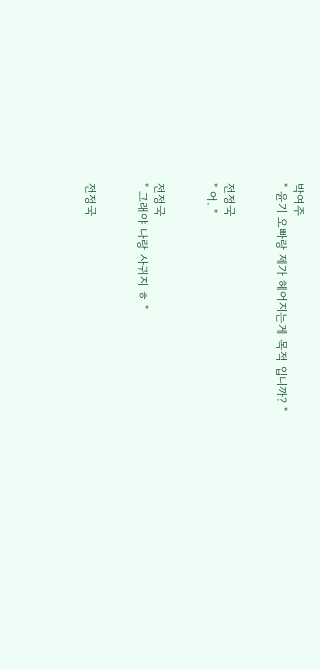박여주
" 윤기 오빠랑 제가 헤어지는게 목적 입니까? "


전정국
" 어. "


전정국
" 그래야 나랑 사귀지 ㅎ "


전정국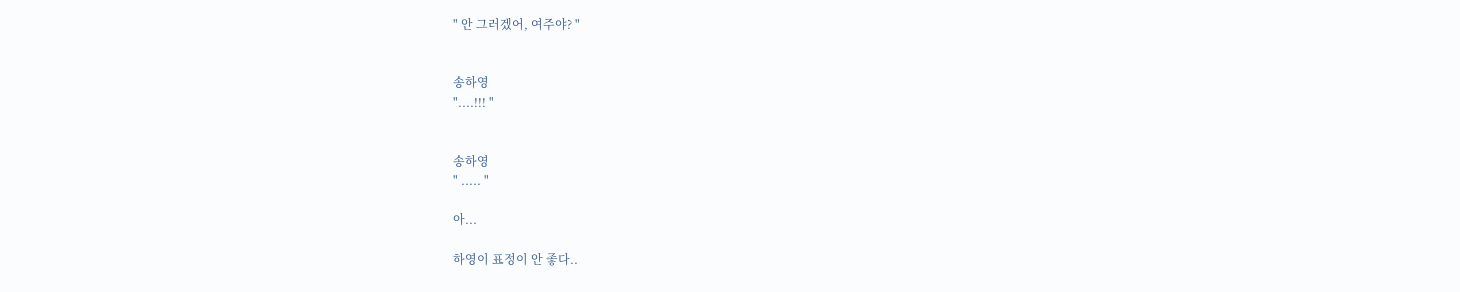" 안 그러겠어, 여주야? "


송하영
"....!!! "


송하영
" ..... "

아...

하영이 표정이 안 좋다..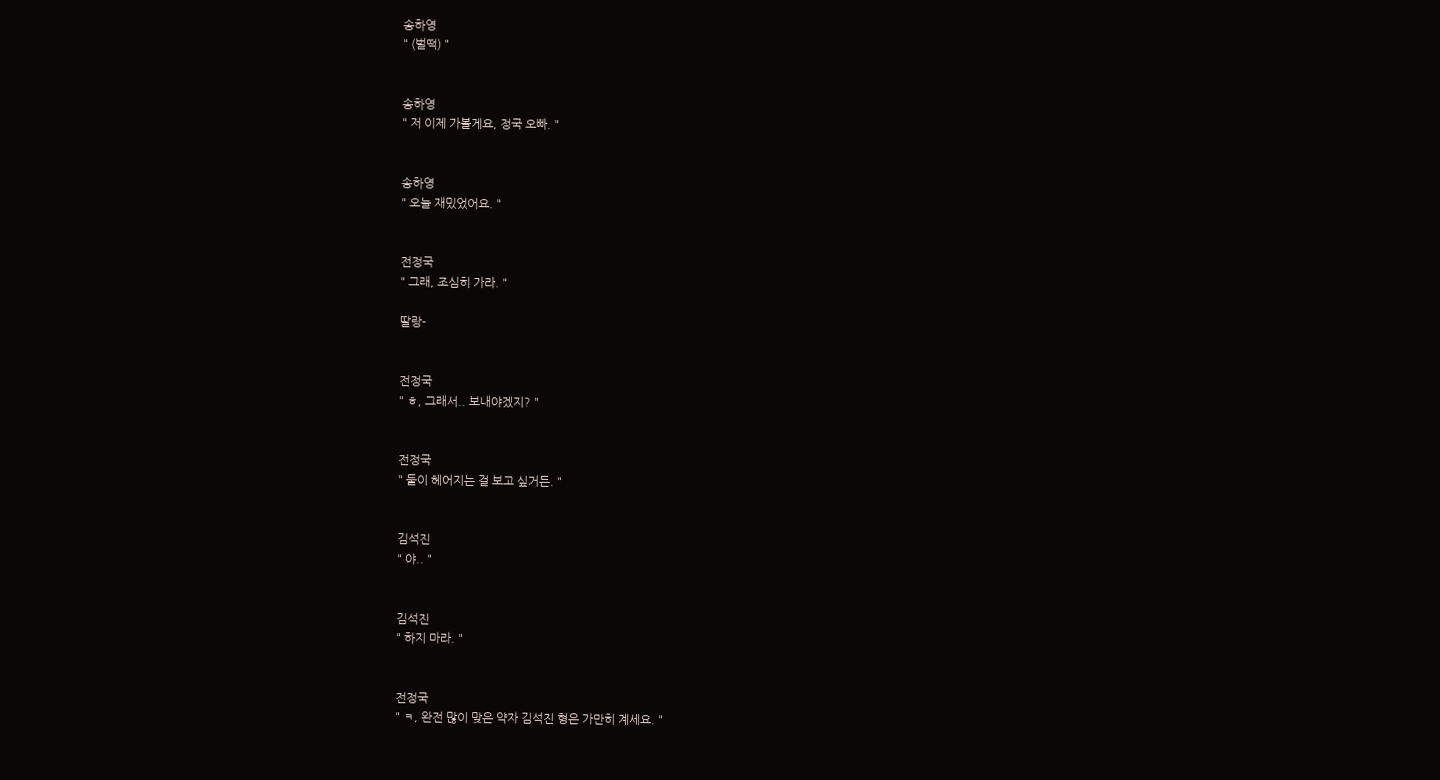송하영
" (벌떡) "


송하영
" 저 이제 가볼게요, 정국 오빠. "


송하영
" 오늘 재밌었어요. "


전정국
" 그래, 조심히 가라. "

딸랑-


전정국
" ㅎ, 그래서.. 보내야겠지? "


전정국
" 둘이 헤어지는 걸 보고 싶거든. "


김석진
" 야.. "


김석진
" 하지 마라. "


전정국
" ㅋ, 완전 많이 맞은 약자 김석진 형은 가만히 계세요. "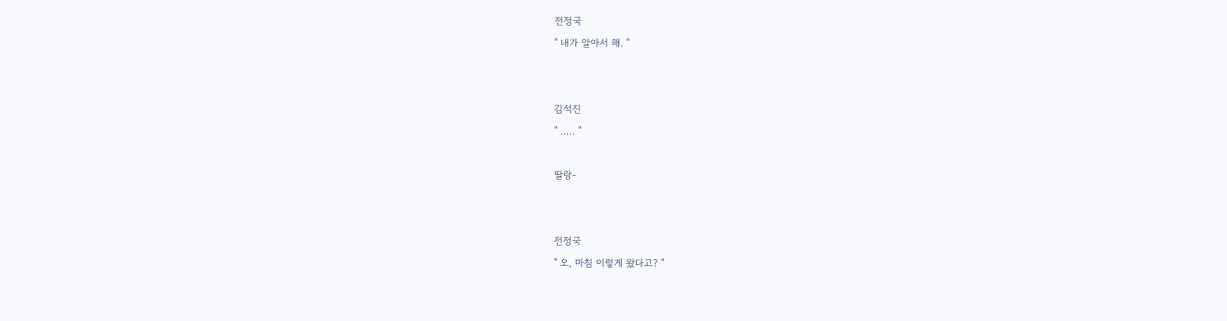전정국
" 내가 알아서 해. "


김석진
" ..... "

딸랑-


전정국
" 오, 마침 이렇게 왔다고? "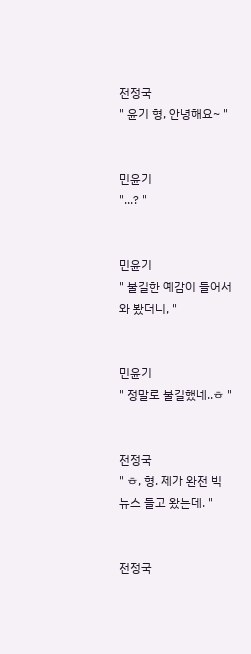전정국
" 윤기 형, 안녕해요~ "


민윤기
"...? "


민윤기
" 불길한 예감이 들어서 와 봤더니, "


민윤기
" 정말로 불길했네..ㅎ "


전정국
" ㅎ, 형. 제가 완전 빅뉴스 들고 왔는데. "


전정국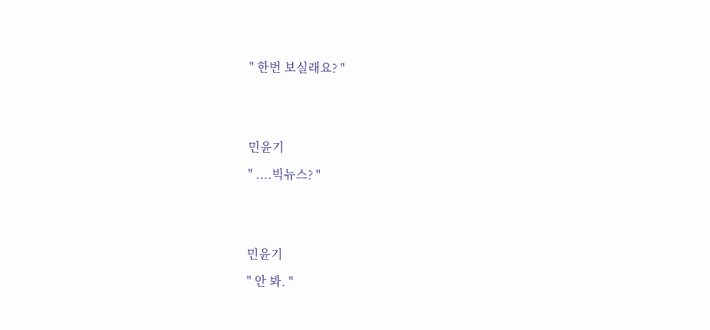" 한번 보실래요? "


민윤기
" ....빅뉴스? "


민윤기
" 안 봐. "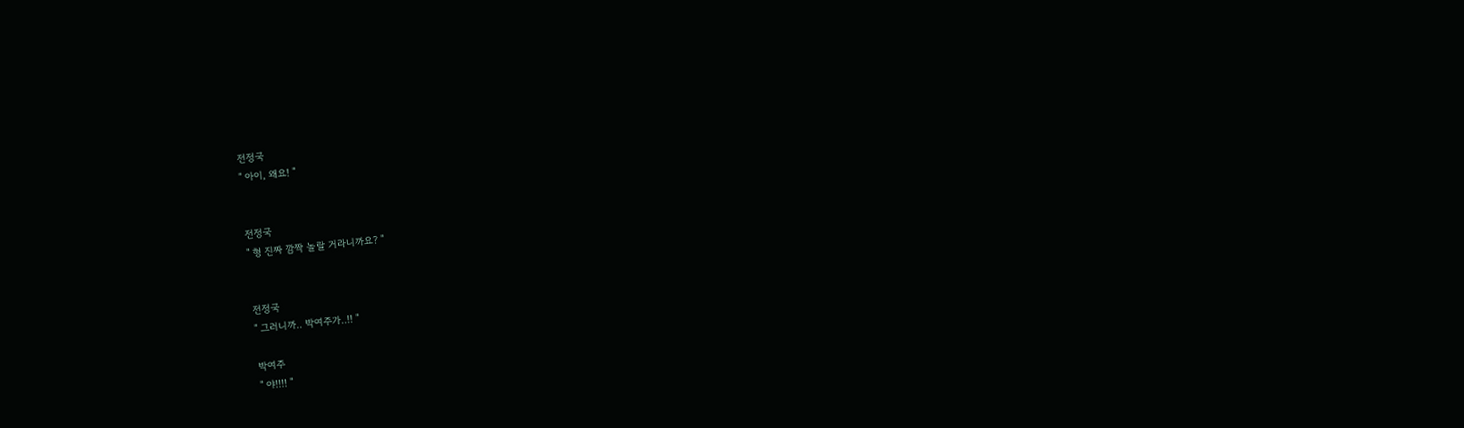전정국
" 아이, 왜요! "


전정국
" 형 진짜 깜짝 놀랄 거라니까요? "


전정국
" 그러니까.. 박여주가..!! "

박여주
" 야!!!! "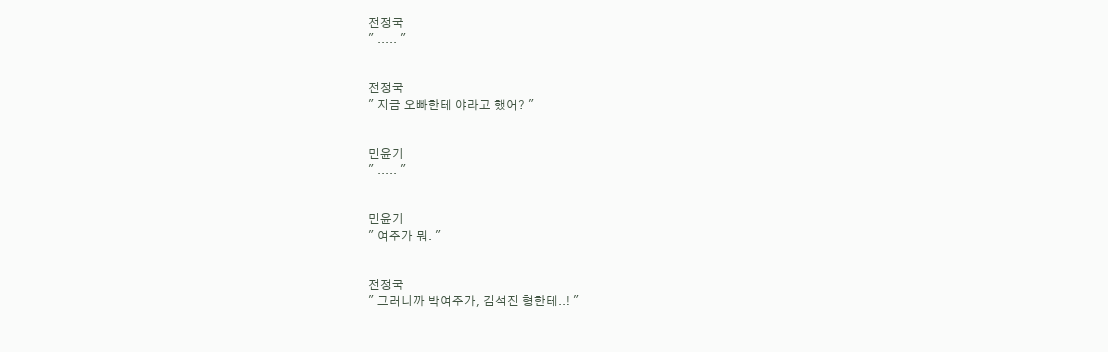전정국
" ..... "


전정국
" 지금 오빠한테 야라고 했어? "


민윤기
" ..... "


민윤기
" 여주가 뭐. "


전정국
" 그러니까 박여주가, 김석진 형한테..! "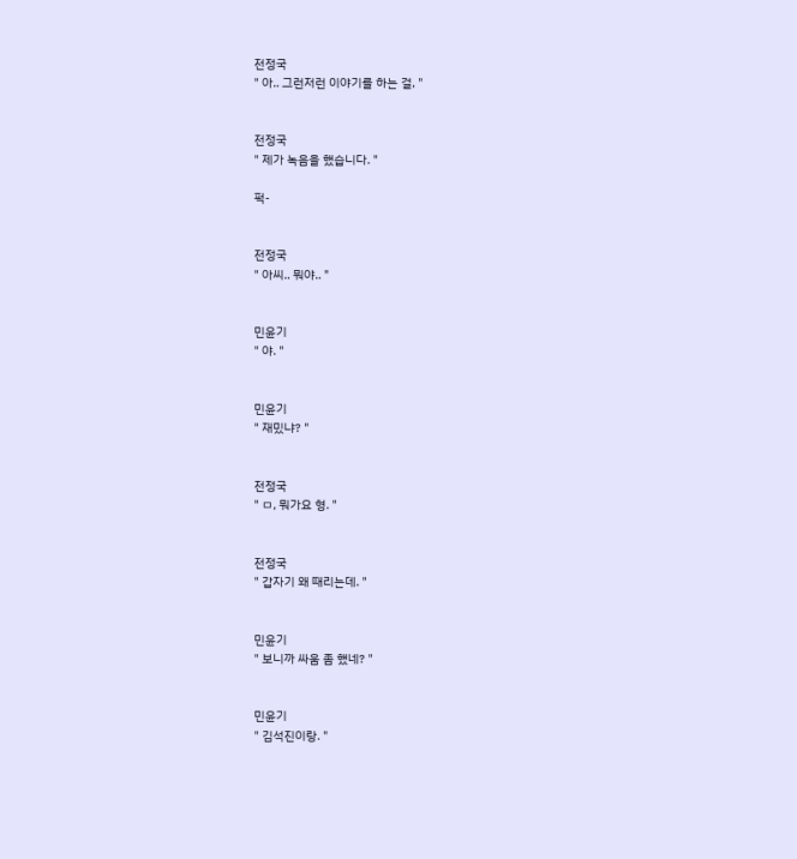전정국
" 아.. 그런저런 이야기를 하는 걸, "


전정국
" 제가 녹음을 했습니다. "

퍽-


전정국
" 아씨.. 뭐야.. "


민윤기
" 야. "


민윤기
" 재밌냐? "


전정국
" ㅁ, 뭐가요 형. "


전정국
" 갑자기 왜 때리는데. "


민윤기
" 보니까 싸움 좀 했네? "


민윤기
" 김석진이랑. "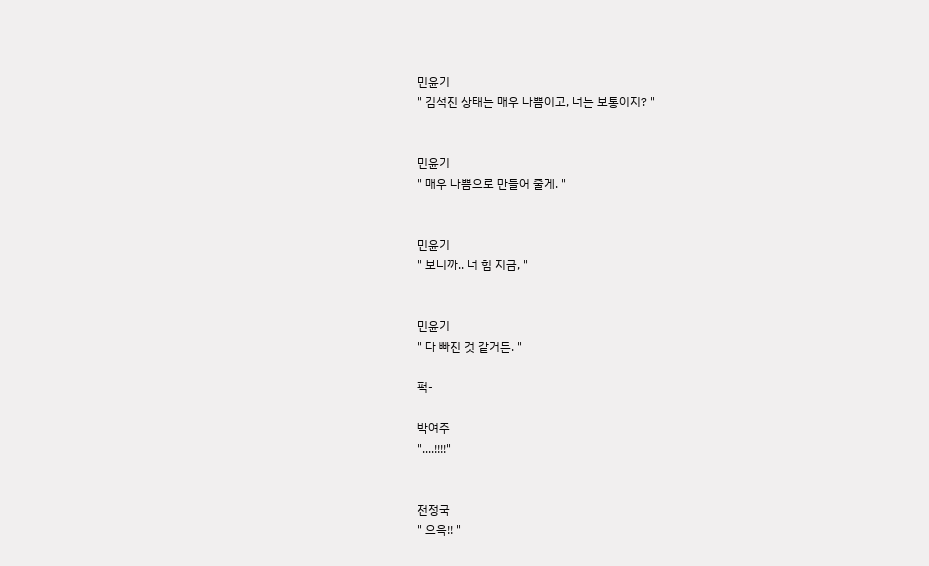민윤기
" 김석진 상태는 매우 나쁨이고, 너는 보통이지? "


민윤기
" 매우 나쁨으로 만들어 줄게. "


민윤기
" 보니까.. 너 힘 지금, "


민윤기
" 다 빠진 것 같거든. "

퍽-

박여주
"....!!!!"


전정국
" 으윽!! "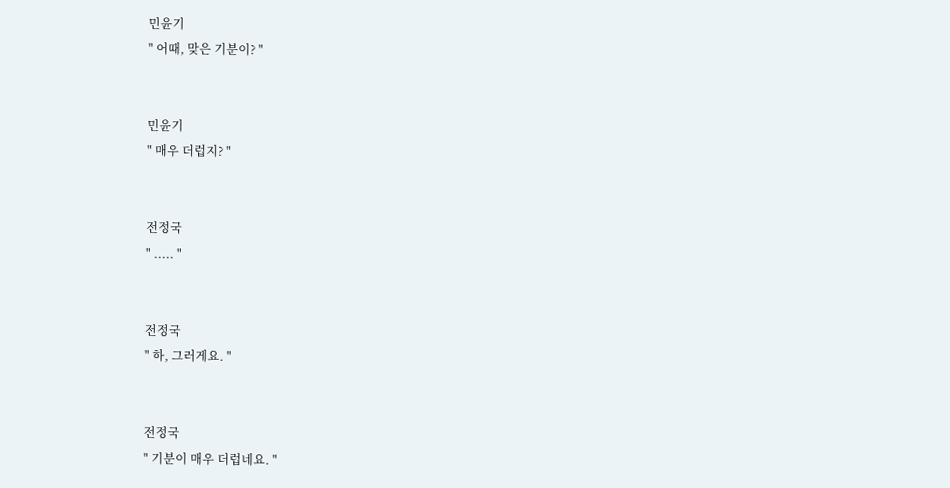민윤기
" 어때, 맞은 기분이? "


민윤기
" 매우 더럽지? "


전정국
" ..... "


전정국
" 하, 그러게요. "


전정국
" 기분이 매우 더럽네요. "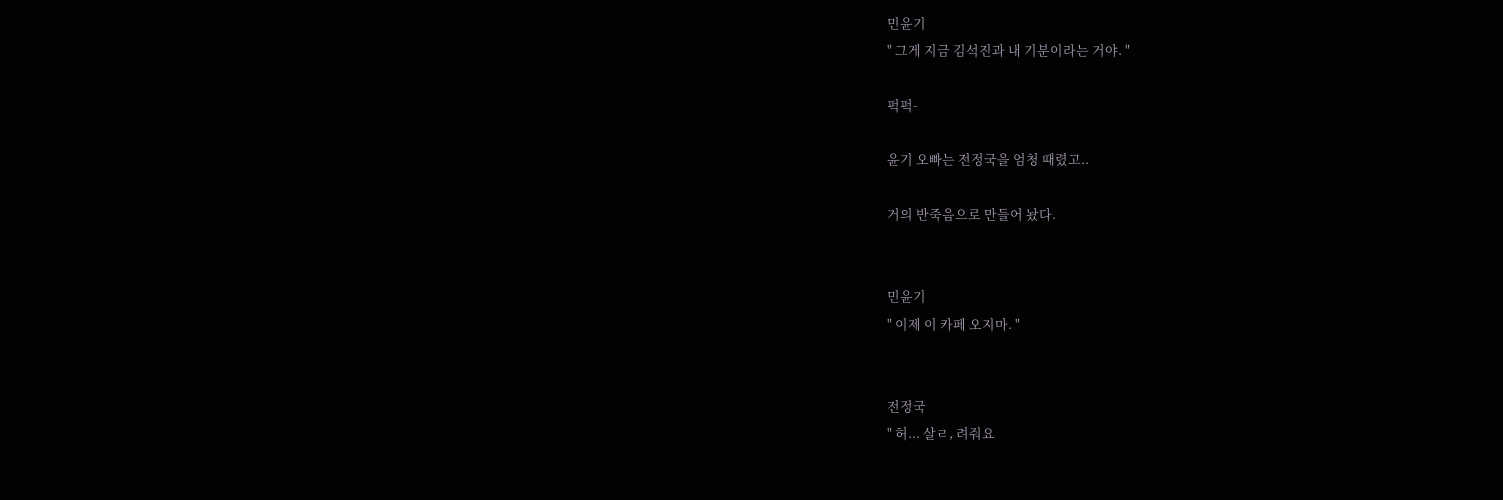민윤기
" 그게 지금 김석진과 내 기분이라는 거야. "

퍽퍽-

윤기 오빠는 전정국을 엄청 때렸고..

거의 반죽음으로 만들어 놨다.


민윤기
" 이제 이 카페 오지마. "


전정국
" 허... 살ㄹ, 려줘요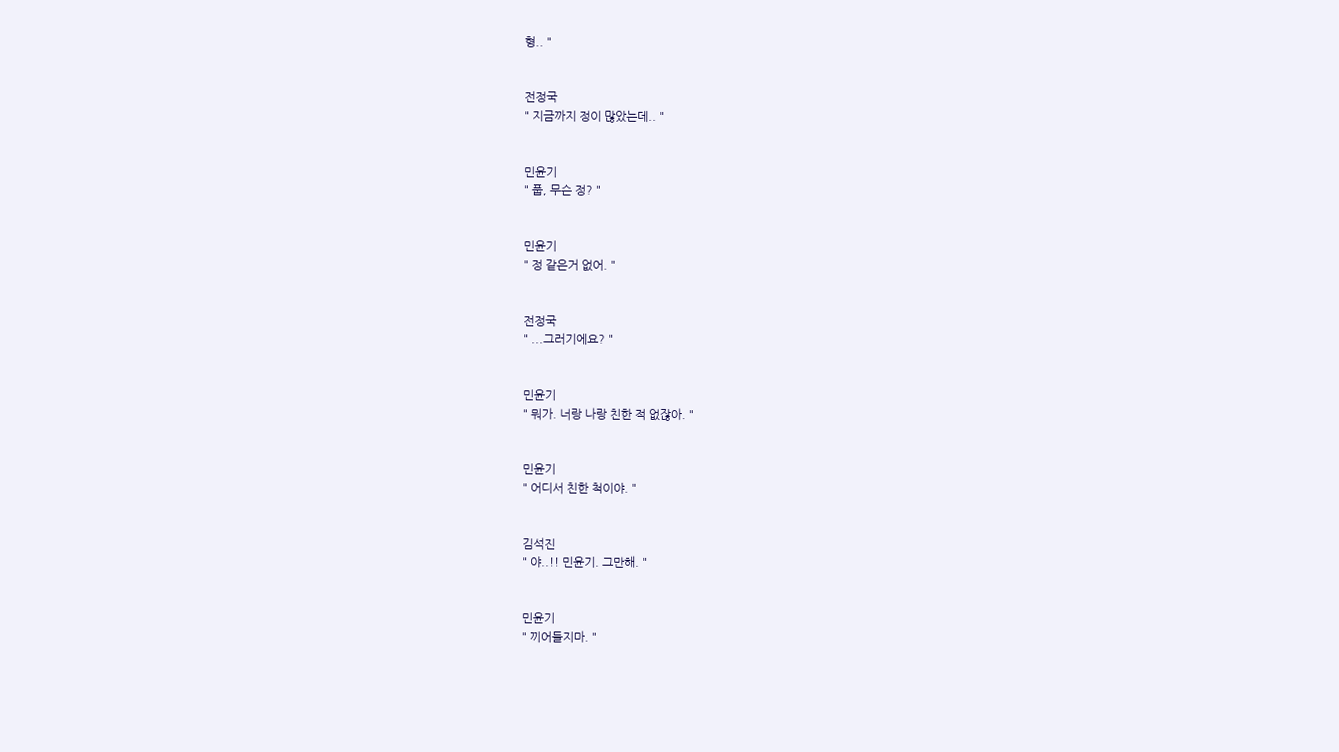형.. "


전정국
" 지금까지 정이 많았는데.. "


민윤기
" 풉, 무슨 정? "


민윤기
" 정 같은거 없어. "


전정국
" ...그러기에요? "


민윤기
" 뭐가. 너랑 나랑 친한 적 없잖아. "


민윤기
" 어디서 친한 척이야. "


김석진
" 야..!! 민윤기. 그만해. "


민윤기
" 끼어들지마. "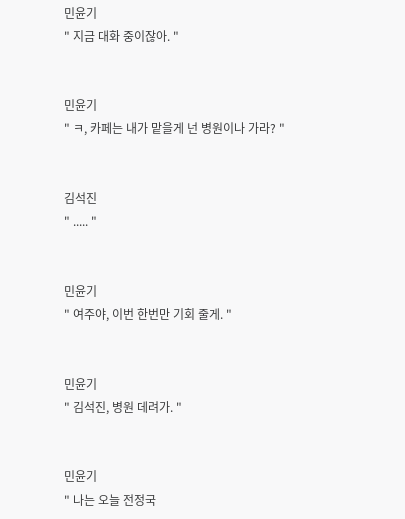민윤기
" 지금 대화 중이잖아. "


민윤기
" ㅋ, 카페는 내가 맡을게 넌 병원이나 가라? "


김석진
" ..... "


민윤기
" 여주야, 이번 한번만 기회 줄게. "


민윤기
" 김석진, 병원 데려가. "


민윤기
" 나는 오늘 전정국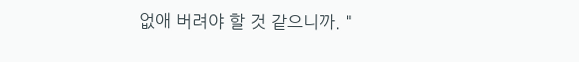없애 버려야 할 것 같으니까. "